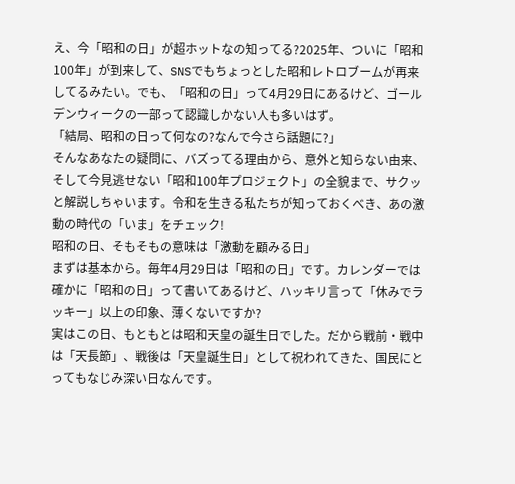え、今「昭和の日」が超ホットなの知ってる?2025年、ついに「昭和100年」が到来して、SNSでもちょっとした昭和レトロブームが再来してるみたい。でも、「昭和の日」って4月29日にあるけど、ゴールデンウィークの一部って認識しかない人も多いはず。
「結局、昭和の日って何なの?なんで今さら話題に?」
そんなあなたの疑問に、バズってる理由から、意外と知らない由来、そして今見逃せない「昭和100年プロジェクト」の全貌まで、サクッと解説しちゃいます。令和を生きる私たちが知っておくべき、あの激動の時代の「いま」をチェック!
昭和の日、そもそもの意味は「激動を顧みる日」
まずは基本から。毎年4月29日は「昭和の日」です。カレンダーでは確かに「昭和の日」って書いてあるけど、ハッキリ言って「休みでラッキー」以上の印象、薄くないですか?
実はこの日、もともとは昭和天皇の誕生日でした。だから戦前・戦中は「天長節」、戦後は「天皇誕生日」として祝われてきた、国民にとってもなじみ深い日なんです。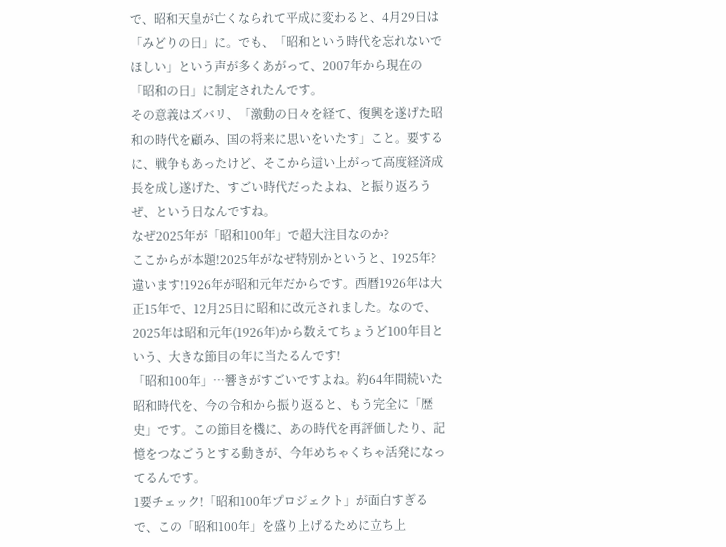で、昭和天皇が亡くなられて平成に変わると、4月29日は「みどりの日」に。でも、「昭和という時代を忘れないでほしい」という声が多くあがって、2007年から現在の「昭和の日」に制定されたんです。
その意義はズバリ、「激動の日々を経て、復興を遂げた昭和の時代を顧み、国の将来に思いをいたす」こと。要するに、戦争もあったけど、そこから這い上がって高度経済成長を成し遂げた、すごい時代だったよね、と振り返ろうぜ、という日なんですね。
なぜ2025年が「昭和100年」で超大注目なのか?
ここからが本題!2025年がなぜ特別かというと、1925年?違います!1926年が昭和元年だからです。西暦1926年は大正15年で、12月25日に昭和に改元されました。なので、2025年は昭和元年(1926年)から数えてちょうど100年目という、大きな節目の年に当たるんです!
「昭和100年」…響きがすごいですよね。約64年間続いた昭和時代を、今の令和から振り返ると、もう完全に「歴史」です。この節目を機に、あの時代を再評価したり、記憶をつなごうとする動きが、今年めちゃくちゃ活発になってるんです。
1要チェック!「昭和100年プロジェクト」が面白すぎる
で、この「昭和100年」を盛り上げるために立ち上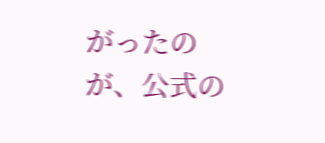がったのが、公式の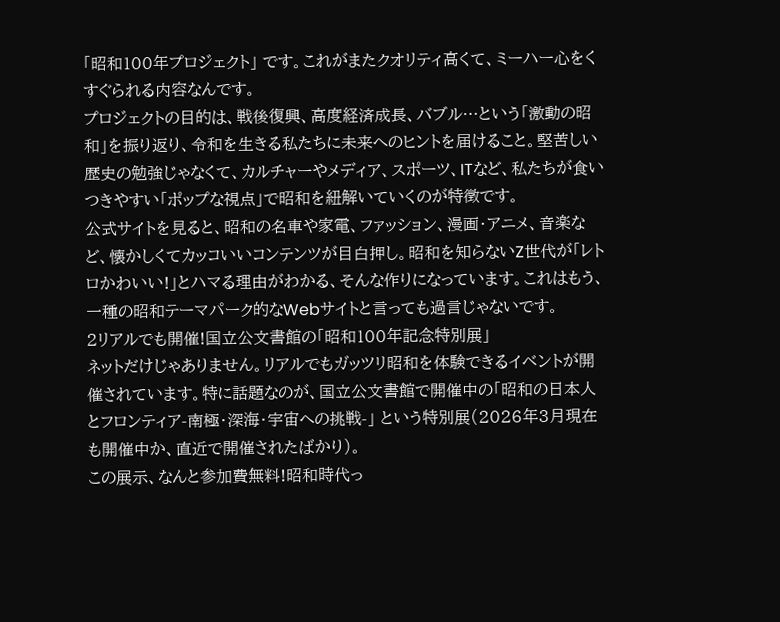「昭和100年プロジェクト」 です。これがまたクオリティ高くて、ミーハー心をくすぐられる内容なんです。
プロジェクトの目的は、戦後復興、高度経済成長、バブル…という「激動の昭和」を振り返り、令和を生きる私たちに未来へのヒントを届けること。堅苦しい歴史の勉強じゃなくて、カルチャーやメディア、スポーツ、ITなど、私たちが食いつきやすい「ポップな視点」で昭和を紐解いていくのが特徴です。
公式サイトを見ると、昭和の名車や家電、ファッション、漫画・アニメ、音楽など、懐かしくてカッコいいコンテンツが目白押し。昭和を知らないZ世代が「レトロかわいい!」とハマる理由がわかる、そんな作りになっています。これはもう、一種の昭和テーマパーク的なWebサイトと言っても過言じゃないです。
2リアルでも開催!国立公文書館の「昭和100年記念特別展」
ネットだけじゃありません。リアルでもガッツリ昭和を体験できるイベントが開催されています。特に話題なのが、国立公文書館で開催中の「昭和の日本人とフロンティア-南極・深海・宇宙への挑戦-」 という特別展(2026年3月現在も開催中か、直近で開催されたばかり)。
この展示、なんと参加費無料!昭和時代っ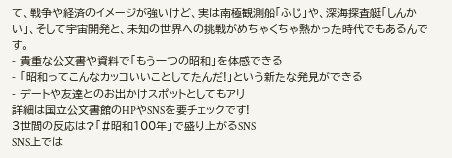て、戦争や経済のイメージが強いけど、実は南極観測船「ふじ」や、深海探査艇「しんかい」、そして宇宙開発と、未知の世界への挑戦がめちゃくちゃ熱かった時代でもあるんです。
- 貴重な公文書や資料で「もう一つの昭和」を体感できる
- 「昭和ってこんなカッコいいことしてたんだ!」という新たな発見ができる
- デートや友達とのお出かけスポットとしてもアリ
詳細は国立公文書館のHPやSNSを要チェックです!
3世間の反応は?「#昭和100年」で盛り上がるSNS
SNS上では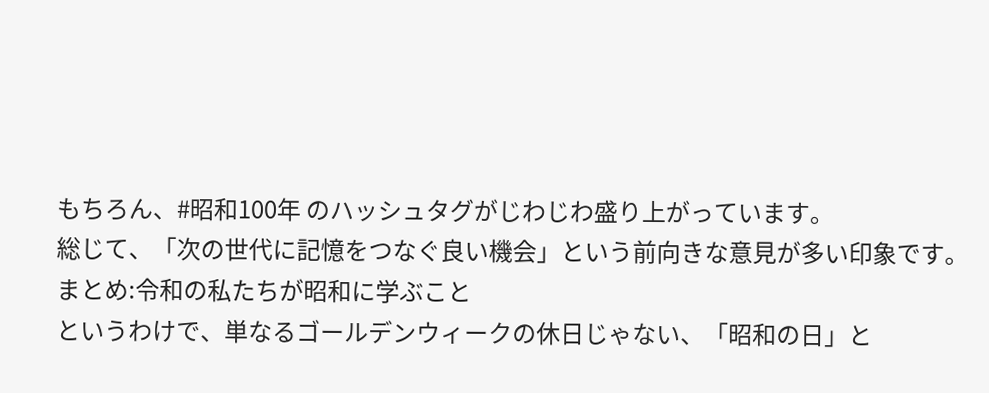もちろん、#昭和100年 のハッシュタグがじわじわ盛り上がっています。
総じて、「次の世代に記憶をつなぐ良い機会」という前向きな意見が多い印象です。
まとめ:令和の私たちが昭和に学ぶこと
というわけで、単なるゴールデンウィークの休日じゃない、「昭和の日」と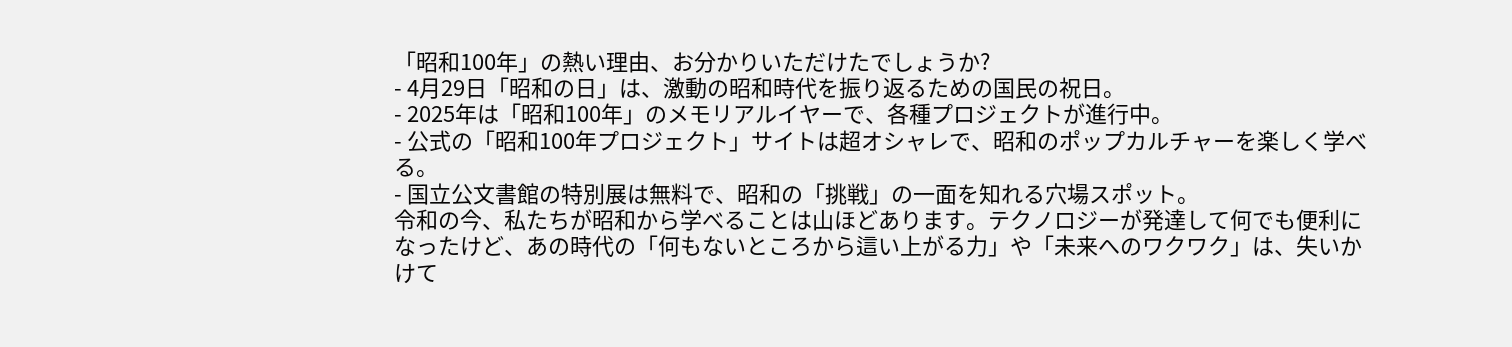「昭和100年」の熱い理由、お分かりいただけたでしょうか?
- 4月29日「昭和の日」は、激動の昭和時代を振り返るための国民の祝日。
- 2025年は「昭和100年」のメモリアルイヤーで、各種プロジェクトが進行中。
- 公式の「昭和100年プロジェクト」サイトは超オシャレで、昭和のポップカルチャーを楽しく学べる。
- 国立公文書館の特別展は無料で、昭和の「挑戦」の一面を知れる穴場スポット。
令和の今、私たちが昭和から学べることは山ほどあります。テクノロジーが発達して何でも便利になったけど、あの時代の「何もないところから這い上がる力」や「未来へのワクワク」は、失いかけて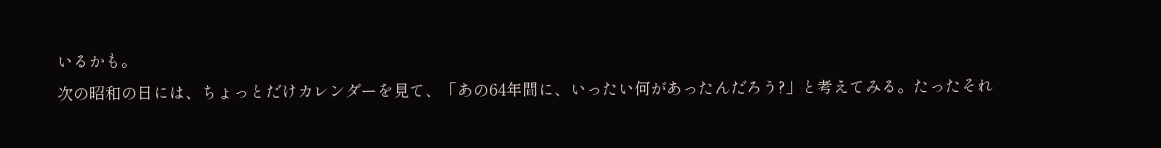いるかも。
次の昭和の日には、ちょっとだけカレンダーを見て、「あの64年間に、いったい何があったんだろう?」と考えてみる。たったそれ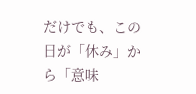だけでも、この日が「休み」から「意味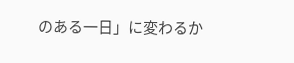のある一日」に変わるか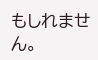もしれません。